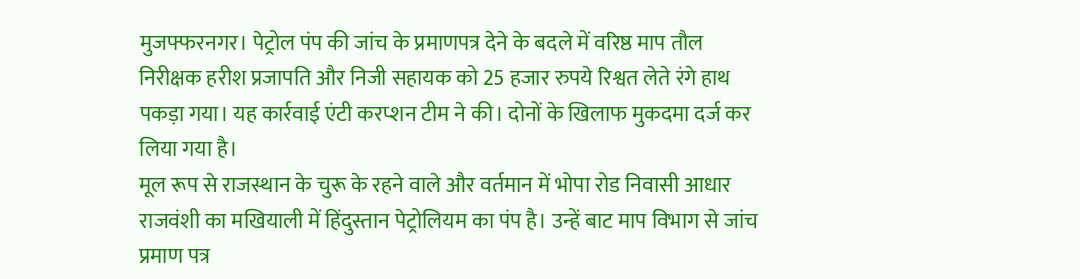मुजफ्फरनगर। पेट्रोल पंप की जांच के प्रमाणपत्र देने के बदले में वरिष्ठ माप तौल निरीक्षक हरीश प्रजापति और निजी सहायक को 25 हजार रुपये रिश्वत लेते रंगे हाथ पकड़ा गया। यह कार्रवाई एंटी करप्शन टीम ने की। दोनों के खिलाफ मुकदमा दर्ज कर लिया गया है।
मूल रूप से राजस्थान के चुरू के रहने वाले और वर्तमान में भोपा रोड निवासी आधार राजवंशी का मखियाली में हिंदुस्तान पेट्रोलियम का पंप है। उन्हें बाट माप विभाग से जांच प्रमाण पत्र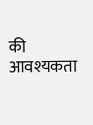की आवश्यकता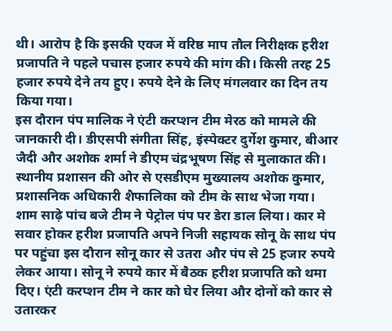थी। आरोप है कि इसकी एवज में वरिष्ठ माप तौल निरीक्षक हरीश प्रजापति ने पहले पचास हजार रुपये की मांग की। किसी तरह 25 हजार रुपये देने तय हुए। रुपये देने के लिए मंगलवार का दिन तय किया गया।
इस दौरान पंप मालिक ने एंटी करप्शन टीम मेरठ को मामले की जानकारी दी। डीएसपी संगीता सिंह, इंस्पेक्टर दुर्गेश कुमार, बीआर जैदी और अशोक शर्मा ने डीएम चंद्रभूषण सिंह से मुलाकात की। स्थानीय प्रशासन की ओर से एसडीएम मुख्यालय अशोक कुमार, प्रशासनिक अधिकारी शैफालिका को टीम के साथ भेजा गया।
शाम साढ़े पांच बजे टीम ने पेट्रोल पंप पर डेरा डाल लिया। कार मे सवार होकर हरीश प्रजापति अपने निजी सहायक सोनू के साथ पंप पर पहुंचा इस दौरान सोनू कार से उतरा और पंप से 25 हजार रुपये लेकर आया। सोनू ने रुपये कार में बैठक हरीश प्रजापति को थमा दिए। एंटी करप्शन टीम ने कार को घेर लिया और दोनों को कार से उतारकर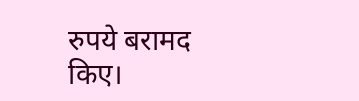रुपये बरामद किए।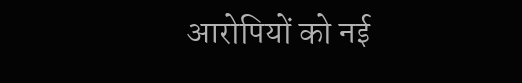आरोपियों को नई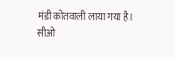मंडी कोतवाली लाया गया है। सीओ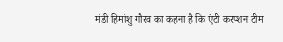मंडी हिमांशु गौरव का कहना है कि एंटी करप्शन टीम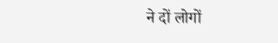ने दों लोगों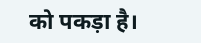को पकड़ा है।